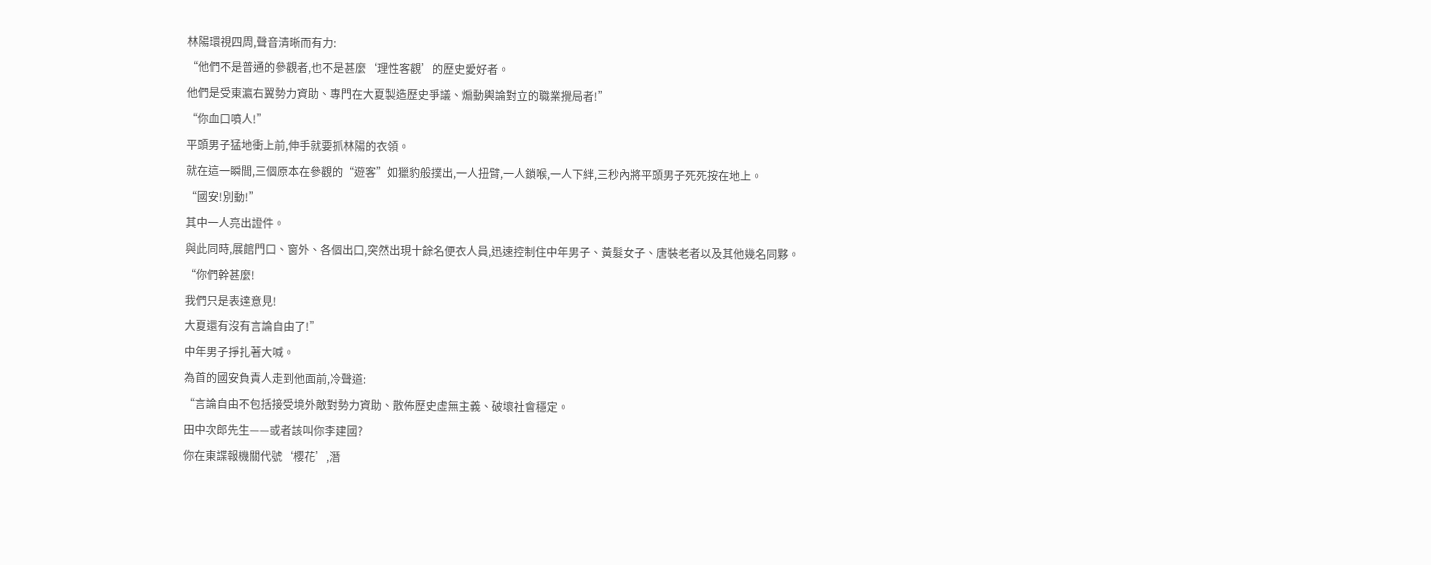林陽環視四周,聲音清晰而有力:
“他們不是普通的參觀者,也不是甚麼‘理性客觀’的歷史愛好者。
他們是受東瀛右翼勢力資助、專門在大夏製造歷史爭議、煽動輿論對立的職業攪局者!”
“你血口噴人!”
平頭男子猛地衝上前,伸手就要抓林陽的衣領。
就在這一瞬間,三個原本在參觀的“遊客”如獵豹般撲出,一人扭臂,一人鎖喉,一人下絆,三秒內將平頭男子死死按在地上。
“國安!別動!”
其中一人亮出證件。
與此同時,展館門口、窗外、各個出口,突然出現十餘名便衣人員,迅速控制住中年男子、黃髮女子、唐裝老者以及其他幾名同夥。
“你們幹甚麼!
我們只是表達意見!
大夏還有沒有言論自由了!”
中年男子掙扎著大喊。
為首的國安負責人走到他面前,冷聲道:
“言論自由不包括接受境外敵對勢力資助、散佈歷史虛無主義、破壞社會穩定。
田中次郎先生——或者該叫你李建國?
你在東諜報機關代號‘櫻花’,潛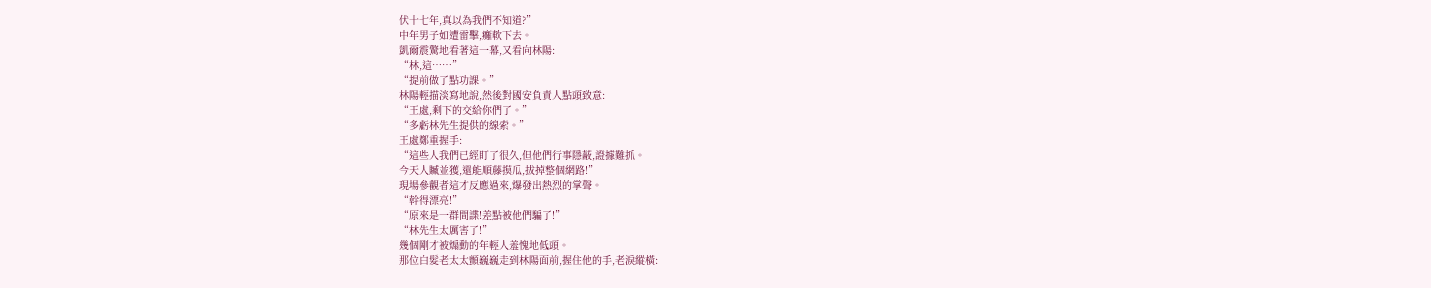伏十七年,真以為我們不知道?”
中年男子如遭雷擊,癱軟下去。
凱爾震驚地看著這一幕,又看向林陽:
“林,這……”
“提前做了點功課。”
林陽輕描淡寫地說,然後對國安負責人點頭致意:
“王處,剩下的交給你們了。”
“多虧林先生提供的線索。”
王處鄭重握手:
“這些人我們已經盯了很久,但他們行事隱蔽,證據難抓。
今天人贓並獲,還能順藤摸瓜,拔掉整個網路!”
現場參觀者這才反應過來,爆發出熱烈的掌聲。
“幹得漂亮!”
“原來是一群間諜!差點被他們騙了!”
“林先生太厲害了!”
幾個剛才被煽動的年輕人羞愧地低頭。
那位白髮老太太顫巍巍走到林陽面前,握住他的手,老淚縱橫: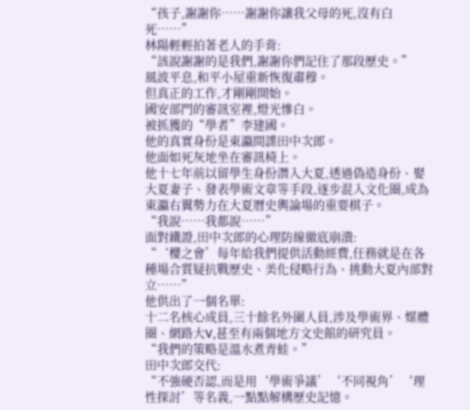“孩子,謝謝你……謝謝你讓我父母的死,沒有白死……”
林陽輕輕拍著老人的手背:
“該說謝謝的是我們,謝謝你們記住了那段歷史。”
風波平息,和平小屋重新恢復肅穆。
但真正的工作,才剛剛開始。
國安部門的審訊室裡,燈光慘白。
被抓獲的“學者”李建國。
他的真實身份是東瀛間諜田中次郎。
他面如死灰地坐在審訊椅上。
他十七年前以留學生身份潛入大夏,透過偽造身份、娶大夏妻子、發表學術文章等手段,逐步混入文化圈,成為東瀛右翼勢力在大夏曆史輿論場的重要棋子。
“我說……我都說……”
面對鐵證,田中次郎的心理防線徹底崩潰:
“‘櫻之會’每年給我們提供活動經費,任務就是在各種場合質疑抗戰歷史、美化侵略行為、挑動大夏內部對立……”
他供出了一個名單:
十二名核心成員,三十餘名外圍人員,涉及學術界、媒體圈、網路大V,甚至有兩個地方文史館的研究員。
“我們的策略是溫水煮青蛙。”
田中次郎交代:
“不強硬否認,而是用‘學術爭議’‘不同視角’‘理性探討’等名義,一點點解構歷史記憶。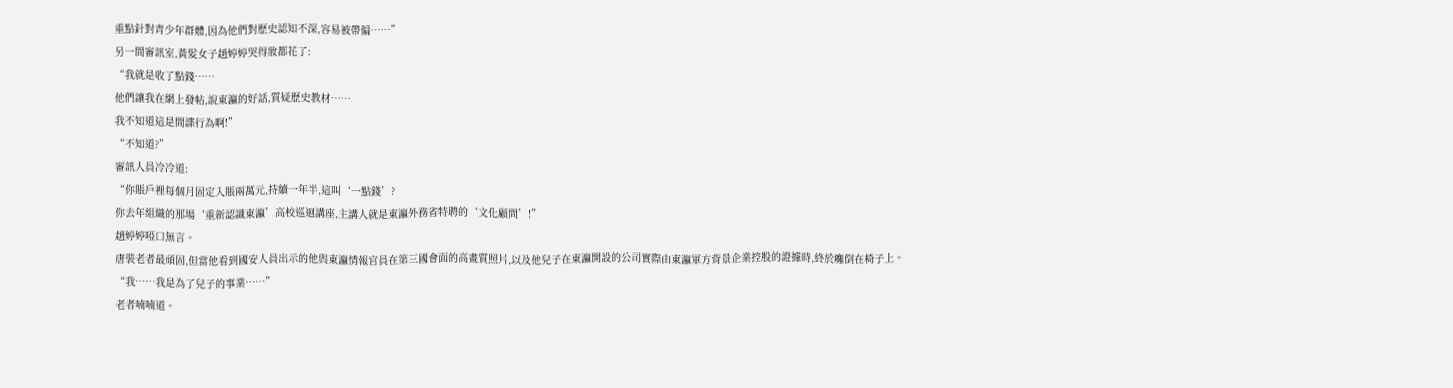重點針對青少年群體,因為他們對歷史認知不深,容易被帶偏……”
另一間審訊室,黃髮女子趙婷婷哭得妝都花了:
“我就是收了點錢……
他們讓我在網上發帖,說東瀛的好話,質疑歷史教材……
我不知道這是間諜行為啊!”
“不知道?”
審訊人員冷冷道:
“你賬戶裡每個月固定入賬兩萬元,持續一年半,這叫‘一點錢’?
你去年組織的那場‘重新認識東瀛’高校巡迴講座,主講人就是東瀛外務省特聘的‘文化顧問’!”
趙婷婷啞口無言。
唐裝老者最頑固,但當他看到國安人員出示的他與東瀛情報官員在第三國會面的高畫質照片,以及他兒子在東瀛開設的公司實際由東瀛軍方背景企業控股的證據時,終於癱倒在椅子上。
“我……我是為了兒子的事業……”
老者喃喃道。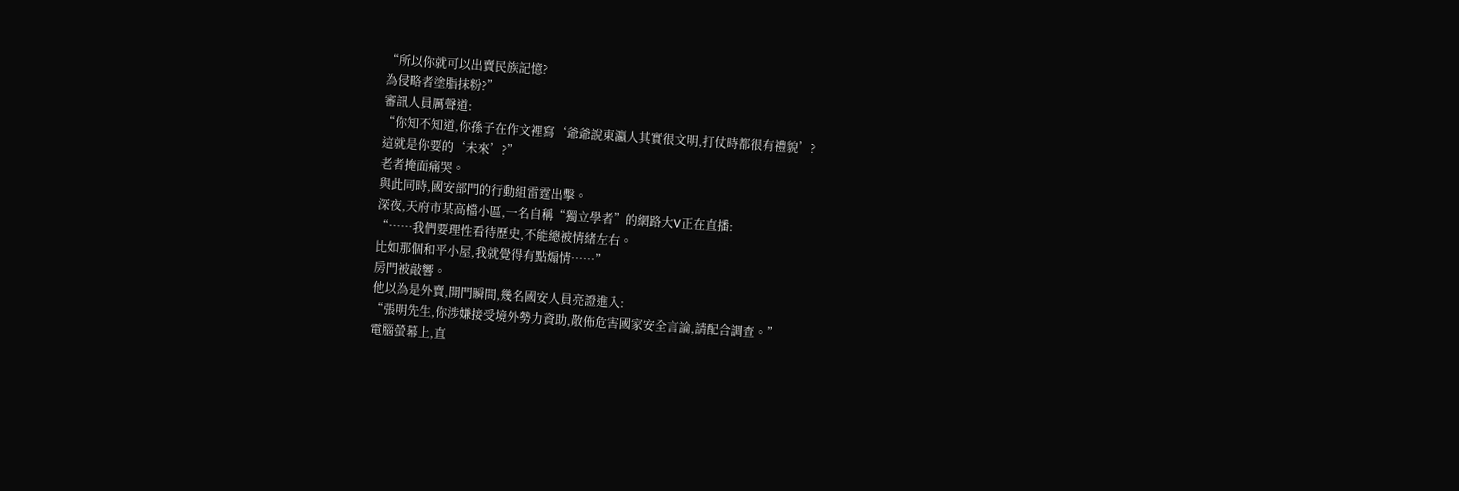“所以你就可以出賣民族記憶?
為侵略者塗脂抹粉?”
審訊人員厲聲道:
“你知不知道,你孫子在作文裡寫‘爺爺說東瀛人其實很文明,打仗時都很有禮貌’?
這就是你要的‘未來’?”
老者掩面痛哭。
與此同時,國安部門的行動組雷霆出擊。
深夜,天府市某高檔小區,一名自稱“獨立學者”的網路大V正在直播:
“……我們要理性看待歷史,不能總被情緒左右。
比如那個和平小屋,我就覺得有點煽情……”
房門被敲響。
他以為是外賣,開門瞬間,幾名國安人員亮證進入:
“張明先生,你涉嫌接受境外勢力資助,散佈危害國家安全言論,請配合調查。”
電腦螢幕上,直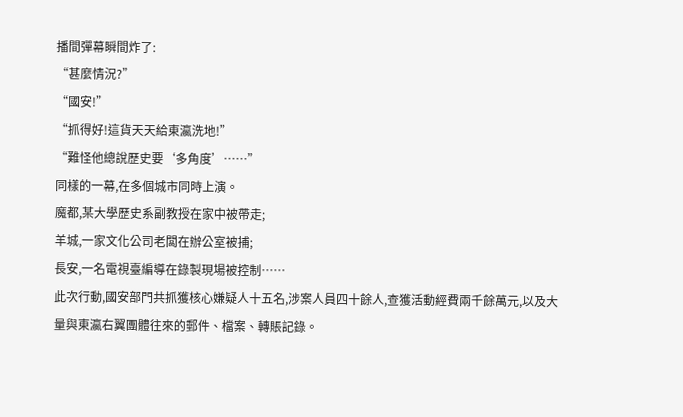播間彈幕瞬間炸了:
“甚麼情況?”
“國安!”
“抓得好!這貨天天給東瀛洗地!”
“難怪他總說歷史要‘多角度’……”
同樣的一幕,在多個城市同時上演。
魔都,某大學歷史系副教授在家中被帶走;
羊城,一家文化公司老闆在辦公室被捕;
長安,一名電視臺編導在錄製現場被控制……
此次行動,國安部門共抓獲核心嫌疑人十五名,涉案人員四十餘人,查獲活動經費兩千餘萬元,以及大量與東瀛右翼團體往來的郵件、檔案、轉賬記錄。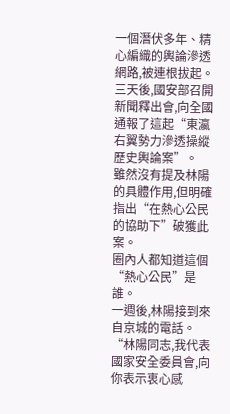一個潛伏多年、精心編織的輿論滲透網路,被連根拔起。
三天後,國安部召開新聞釋出會,向全國通報了這起“東瀛右翼勢力滲透操縱歷史輿論案”。
雖然沒有提及林陽的具體作用,但明確指出“在熱心公民的協助下”破獲此案。
圈內人都知道這個“熱心公民”是誰。
一週後,林陽接到來自京城的電話。
“林陽同志,我代表國家安全委員會,向你表示衷心感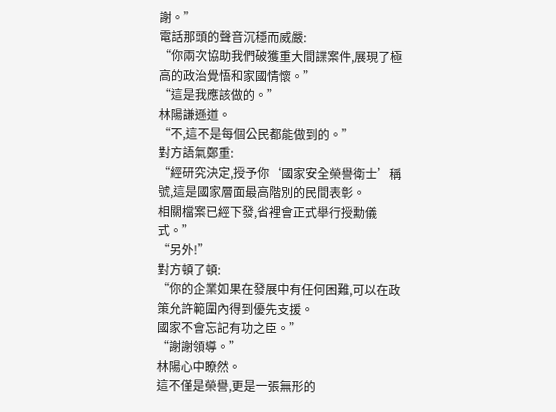謝。”
電話那頭的聲音沉穩而威嚴:
“你兩次協助我們破獲重大間諜案件,展現了極高的政治覺悟和家國情懷。”
“這是我應該做的。”
林陽謙遜道。
“不,這不是每個公民都能做到的。”
對方語氣鄭重:
“經研究決定,授予你‘國家安全榮譽衛士’稱號,這是國家層面最高階別的民間表彰。
相關檔案已經下發,省裡會正式舉行授勳儀式。”
“另外!”
對方頓了頓:
“你的企業如果在發展中有任何困難,可以在政策允許範圍內得到優先支援。
國家不會忘記有功之臣。”
“謝謝領導。”
林陽心中瞭然。
這不僅是榮譽,更是一張無形的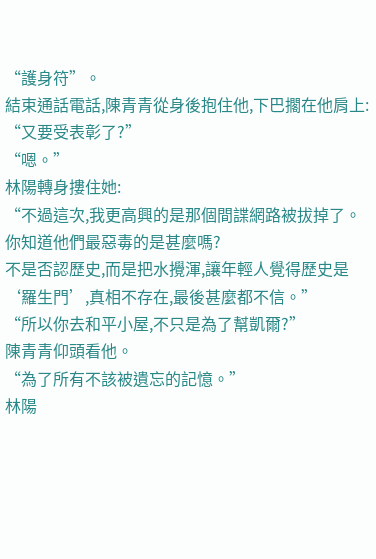“護身符”。
結束通話電話,陳青青從身後抱住他,下巴擱在他肩上:
“又要受表彰了?”
“嗯。”
林陽轉身摟住她:
“不過這次,我更高興的是那個間諜網路被拔掉了。
你知道他們最惡毒的是甚麼嗎?
不是否認歷史,而是把水攪渾,讓年輕人覺得歷史是‘羅生門’,真相不存在,最後甚麼都不信。”
“所以你去和平小屋,不只是為了幫凱爾?”
陳青青仰頭看他。
“為了所有不該被遺忘的記憶。”
林陽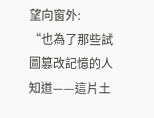望向窗外:
“也為了那些試圖篡改記憶的人知道——這片土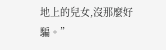地上的兒女,沒那麼好騙。”